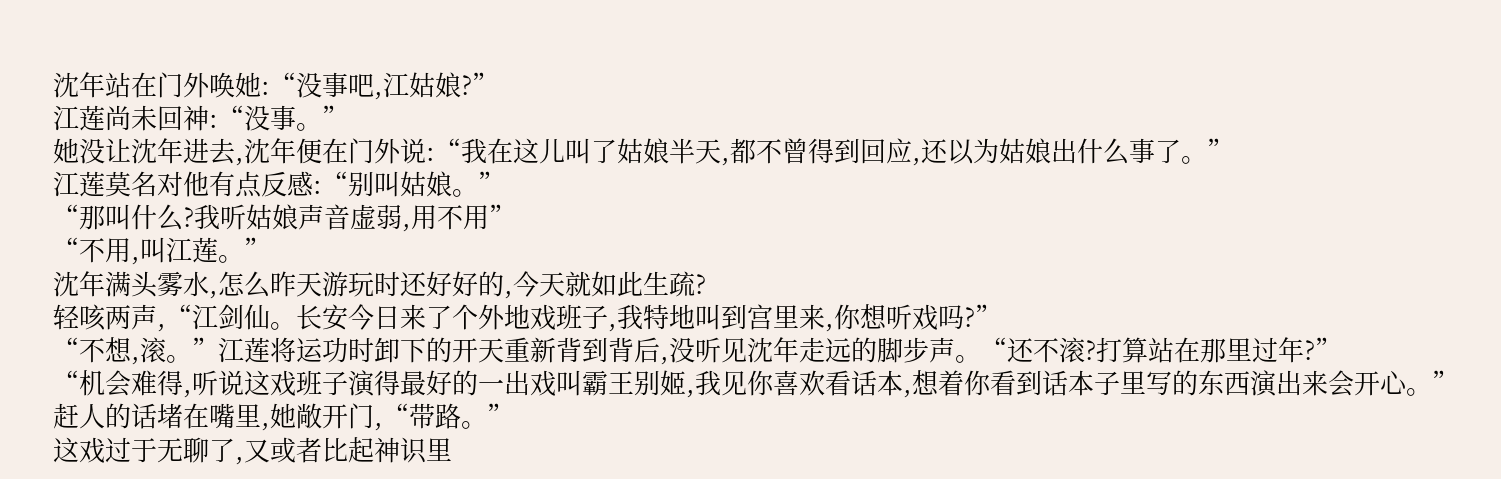沈年站在门外唤她:“没事吧,江姑娘?”
江莲尚未回神:“没事。”
她没让沈年进去,沈年便在门外说:“我在这儿叫了姑娘半天,都不曾得到回应,还以为姑娘出什么事了。”
江莲莫名对他有点反感:“别叫姑娘。”
“那叫什么?我听姑娘声音虚弱,用不用”
“不用,叫江莲。”
沈年满头雾水,怎么昨天游玩时还好好的,今天就如此生疏?
轻咳两声,“江剑仙。长安今日来了个外地戏班子,我特地叫到宫里来,你想听戏吗?”
“不想,滚。”江莲将运功时卸下的开天重新背到背后,没听见沈年走远的脚步声。“还不滚?打算站在那里过年?”
“机会难得,听说这戏班子演得最好的一出戏叫霸王别姬,我见你喜欢看话本,想着你看到话本子里写的东西演出来会开心。”
赶人的话堵在嘴里,她敞开门,“带路。”
这戏过于无聊了,又或者比起神识里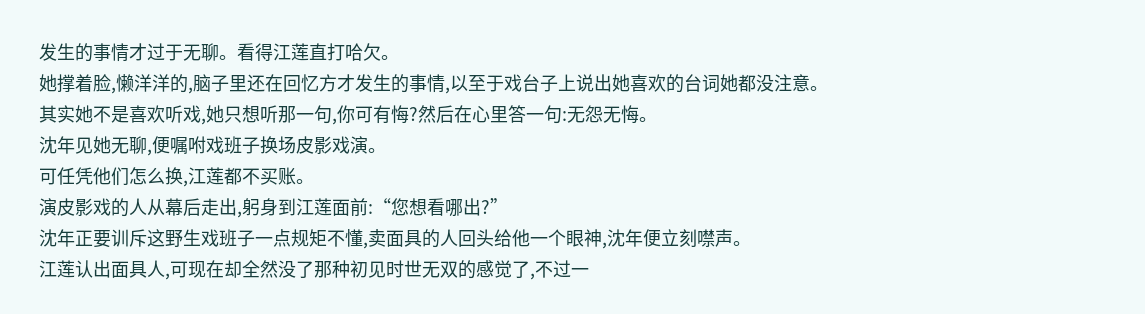发生的事情才过于无聊。看得江莲直打哈欠。
她撑着脸,懒洋洋的,脑子里还在回忆方才发生的事情,以至于戏台子上说出她喜欢的台词她都没注意。
其实她不是喜欢听戏,她只想听那一句,你可有悔?然后在心里答一句:无怨无悔。
沈年见她无聊,便嘱咐戏班子换场皮影戏演。
可任凭他们怎么换,江莲都不买账。
演皮影戏的人从幕后走出,躬身到江莲面前:“您想看哪出?”
沈年正要训斥这野生戏班子一点规矩不懂,卖面具的人回头给他一个眼神,沈年便立刻噤声。
江莲认出面具人,可现在却全然没了那种初见时世无双的感觉了,不过一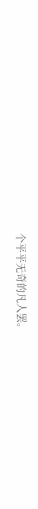个平平无奇的凡人罢。